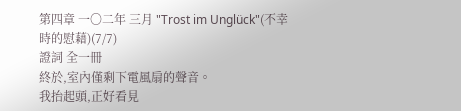第四章 一〇二年 三月 "Trost im Unglück"(不幸時的慰藉)(7/7)
證詞 全一冊
終於,室內僅剩下電風扇的聲音。
我抬起頭,正好看見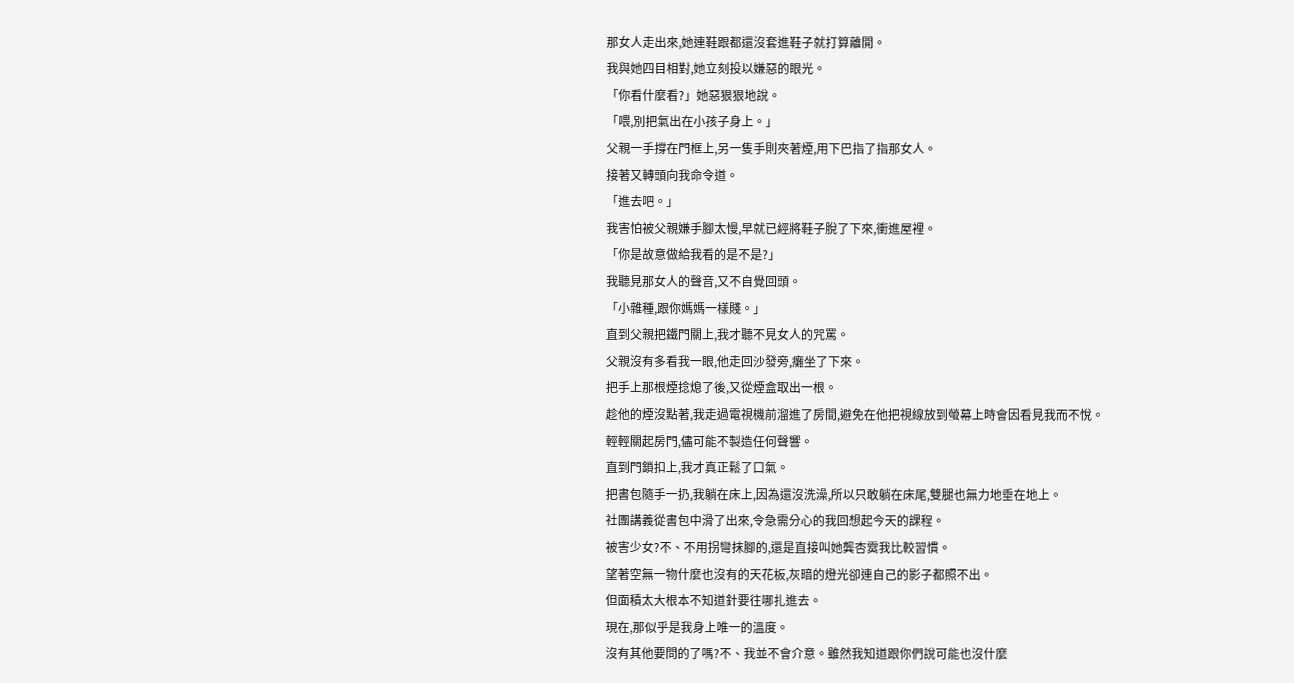那女人走出來,她連鞋跟都還沒套進鞋子就打算離開。
我與她四目相對,她立刻投以嫌惡的眼光。
「你看什麼看?」她惡狠狠地說。
「喂,別把氣出在小孩子身上。」
父親一手撐在門框上,另一隻手則夾著煙,用下巴指了指那女人。
接著又轉頭向我命令道。
「進去吧。」
我害怕被父親嫌手腳太慢,早就已經將鞋子脫了下來,衝進屋裡。
「你是故意做給我看的是不是?」
我聽見那女人的聲音,又不自覺回頭。
「小雜種,跟你媽媽一樣賤。」
直到父親把鐵門關上,我才聽不見女人的咒罵。
父親沒有多看我一眼,他走回沙發旁,癱坐了下來。
把手上那根煙捻熄了後,又從煙盒取出一根。
趁他的煙沒點著,我走過電視機前溜進了房間,避免在他把視線放到螢幕上時會因看見我而不悅。
輕輕關起房門,儘可能不製造任何聲響。
直到門鎖扣上,我才真正鬆了口氣。
把書包隨手一扔,我躺在床上,因為還沒洗澡,所以只敢躺在床尾,雙腿也無力地垂在地上。
社團講義從書包中滑了出來,令急需分心的我回想起今天的課程。
被害少女?不、不用拐彎抹腳的,還是直接叫她龔杏霙我比較習慣。
望著空無一物什麼也沒有的天花板,灰暗的燈光卻連自己的影子都照不出。
但面積太大根本不知道針要往哪扎進去。
現在,那似乎是我身上唯一的溫度。
沒有其他要問的了嗎?不、我並不會介意。雖然我知道跟你們說可能也沒什麼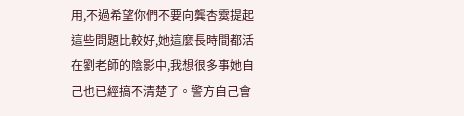用,不過希望你們不要向龔杏霙提起這些問題比較好,她這麼長時間都活在劉老師的陰影中,我想很多事她自己也已經搞不清楚了。警方自己會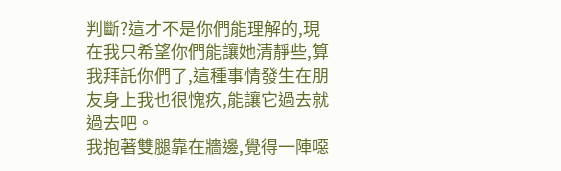判斷?這才不是你們能理解的,現在我只希望你們能讓她清靜些,算我拜託你們了,這種事情發生在朋友身上我也很愧疚,能讓它過去就過去吧。
我抱著雙腿靠在牆邊,覺得一陣噁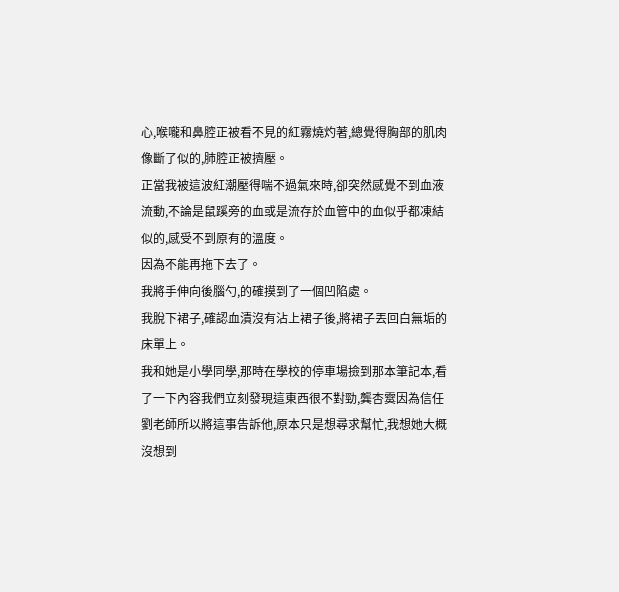心,喉嚨和鼻腔正被看不見的紅霧燒灼著,總覺得胸部的肌肉像斷了似的,肺腔正被擠壓。
正當我被這波紅潮壓得喘不過氣來時,卻突然感覺不到血液流動,不論是鼠蹊旁的血或是流存於血管中的血似乎都凍結似的,感受不到原有的溫度。
因為不能再拖下去了。
我將手伸向後腦勺,的確摸到了一個凹陷處。
我脫下裙子,確認血漬沒有沾上裙子後,將裙子丟回白無垢的床單上。
我和她是小學同學,那時在學校的停車場撿到那本筆記本,看了一下內容我們立刻發現這東西很不對勁,龔杏霙因為信任劉老師所以將這事告訴他,原本只是想尋求幫忙,我想她大概沒想到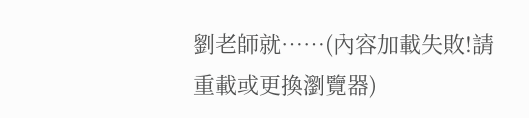劉老師就……(內容加載失敗!請重載或更換瀏覽器)